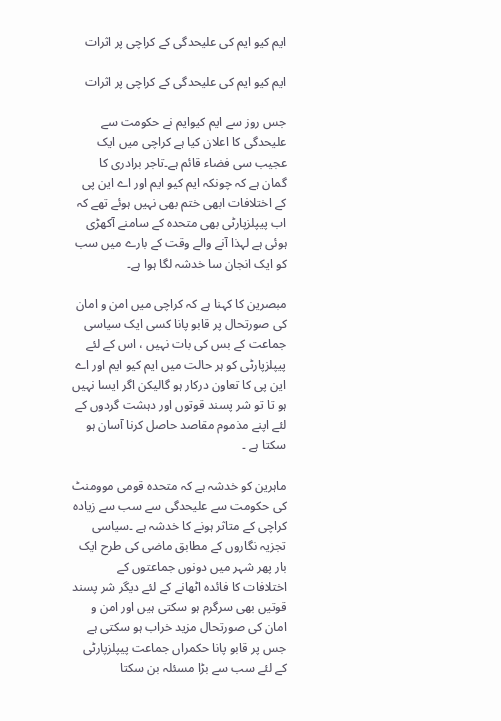ایم کیو ایم کی علیحدگی کے کراچی پر اثرات

ایم کیو ایم کی علیحدگی کے کراچی پر اثرات

جس روز سے ایم کیوایم نے حکومت سے علیحدگی کا اعلان کیا ہے کراچی میں ایک عجیب سی فضاء قائم ہے۔تاجر برادری کا گمان ہے کہ چونکہ ایم کیو ایم اور اے این پی کے اختلافات ابھی ختم بھی نہیں ہوئے تھے کہ اب پیپلزپارٹی بھی متحدہ کے سامنے آکھڑی ہوئی ہے لہذا آنے والے وقت کے بارے میں سب کو ایک انجان سا خدشہ لگا ہوا ہے۔

مبصرین کا کہنا ہے کہ کراچی میں امن و امان کی صورتحال پر قابو پانا کسی ایک سیاسی جماعت کے بس کی بات نہیں ، اس کے لئے پیپلزپارٹی کو ہر حالت میں ایم کیو ایم اور اے این پی کا تعاون درکار ہو گالیکن اگر ایسا نہیں ہو تا تو شر پسند قوتوں اور دہشت گردوں کے لئے اپنے مذموم مقاصد حاصل کرنا آسان ہو سکتا ہے ۔

ماہرین کو خدشہ ہے کہ متحدہ قومی موومنٹ کی حکومت سے علیحدگی سے سب سے زیادہ کراچی کے متاثر ہونے کا خدشہ ہے ۔سیاسی تجزیہ نگاروں کے مطابق ماضی کی طرح ایک بار پھر شہر میں دونوں جماعتوں کے اختلافات کا فائدہ اٹھانے کے لئے دیگر شر پسند قوتیں بھی سرگرم ہو سکتی ہیں اور امن و امان کی صورتحال مزید خراب ہو سکتی ہے جس پر قابو پانا حکمراں جماعت پیپلزپارٹی کے لئے سب سے بڑا مسئلہ بن سکتا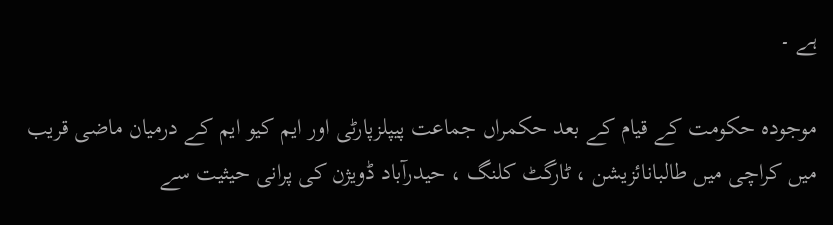ہے ۔

موجودہ حکومت کے قیام کے بعد حکمراں جماعت پیپلزپارٹی اور ایم کیو ایم کے درمیان ماضی قریب میں کراچی میں طالبانائزیشن ، ٹارگٹ کلنگ ، حیدرآباد ڈویژن کی پرانی حیثیت سے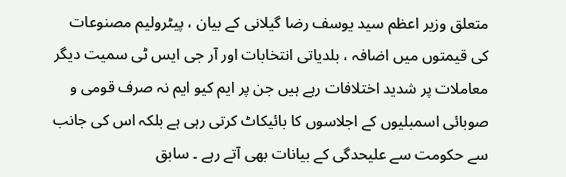متعلق وزیر اعظم سید یوسف رضا گیلانی کے بیان ، پیٹرولیم مصنوعات کی قیمتوں میں اضافہ ، بلدیاتی انتخابات اور آر جی ایس ٹی سمیت دیگر معاملات پر شدید اختلافات رہے ہیں جن پر ایم کیو ایم نہ صرف قومی و صوبائی اسمبلیوں کے اجلاسوں کا بائیکاٹ کرتی رہی ہے بلکہ اس کی جانب سے حکومت سے علیحدگی کے بیانات بھی آتے رہے ۔ سابق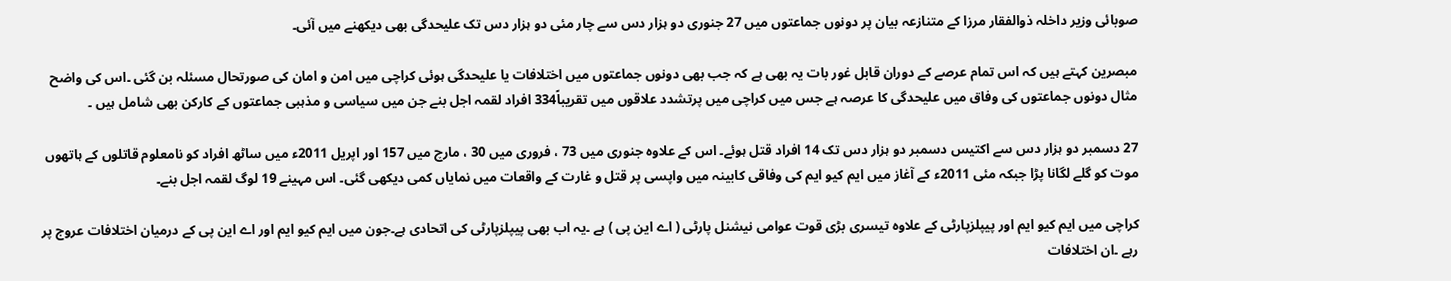صوبائی وزیر داخلہ ذوالفقار مرزا کے متنازعہ بیان پر دونوں جماعتوں میں 27 جنوری دو ہزار دس سے چار مئی دو ہزار دس تک علیحدگی بھی دیکھنے میں آئی۔

مبصرین کہتے ہیں کہ اس تمام عرصے کے دوران قابل غور بات یہ بھی ہے کہ جب بھی دونوں جماعتوں میں اختلافات یا علیحدگی ہوئی کراچی میں امن و امان کی صورتحال مسئلہ بن گئی ۔اس کی واضح مثال دونوں جماعتوں کی وفاق میں علیحدگی کا عرصہ ہے جس میں کراچی میں پرتشدد علاقوں میں تقریباً334 افراد لقمہ اجل بنے جن میں سیاسی و مذہبی جماعتوں کے کارکن بھی شامل ہیں ۔

27 دسمبر دو ہزار دس سے اکتیس دسمبر دو ہزار دس تک 14 افراد قتل ہوئے۔ اس کے علاوہ جنوری میں 73 ، فروری میں 30 ، مارچ میں 157 اور اپریل 2011ء میں ساٹھ افراد کو نامعلوم قاتلوں کے ہاتھوں موت کو گلے لگانا پڑا جبکہ مئی 2011ء کے آغاز میں ایم کیو ایم کی وفاقی کابینہ میں واپسی پر قتل و غارت کے واقعات میں نمایاں کمی دیکھی گئی۔ اس مہینے 19 لوگ لقمہ اجل بنے۔

کراچی میں ایم کیو ایم اور پیپلزپارٹی کے علاوہ تیسری بڑی قوت عوامی نیشنل پارٹی ( اے این پی ) ہے ۔یہ اب بھی پیپلزپارٹی کی اتحادی ہے۔جون میں ایم کیو ایم اور اے این پی کے درمیان اختلافات عروج پر رہے ۔ان اختلافات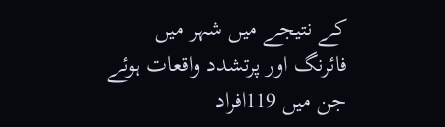کے نتیجے میں شہر میں فائرنگ اور پرتشدد واقعات ہوئے جن میں 119افراد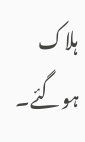ہلاک ہوگئے۔